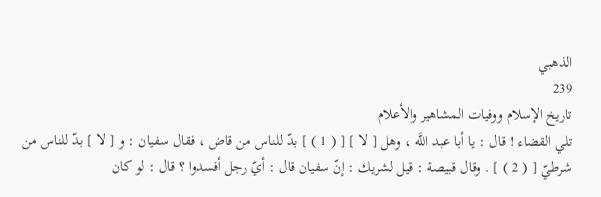الذهبي
239
تاريخ الإسلام ووفيات المشاهير والأعلام
تلي القضاء ! قال : يا أبا عبد اللَّه ، وهل [ لا ] [ ( 1 ) ] بدّ للناس من قاض ، فقال سفيان : و [ لا ] بدّ للناس من شرطيّ [ ( 2 ) ] . وقال قبيصة : قيل لشريك : إنّ سفيان قال : أيّ رجل أفسدوا ؟ قال : لو كان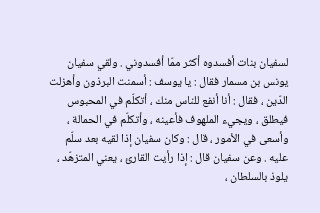لسفيان بنات أفسدوه أكثر ممّا أفسدوني . ولقي سفيان يونس بن مسمار فقال : يا يوسف : أسمنت البرذون وأهزلت الدّين ، فقال : أنا أنفع للناس منك ، أتكلّم في المحبوس فيطلق ، ويجيء الملهوف فأعينه ، وأتكلّم في الحمالة ، وأسعى في الأمور ، قال : وكان سفيان إذا لقيه بعد سلّم عليه . وعن سفيان قال : إذا رأيت القارئ ، يعني المتزهّد ، يلوذ بالسلطان ،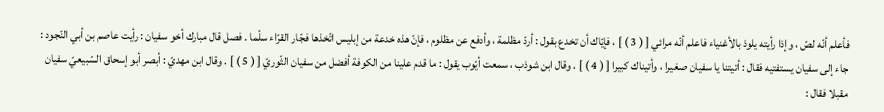فأعلم أنّه لصّ ، وإذا رأيته يلوذ بالأغنياء فاعلم أنّه مرائي [ ( 3 ) ] ، فإيّاك أن تخدع بقول : أردّ مظلمة ، وأدفع عن مظلوم ، فإنّ هذه خدعة من إبليس اتّخذها فجّار القرّاء سلّما . فصل قال مبارك أخو سفيان : رأيت عاصم بن أبي النّجود : جاء إلى سفيان يستفتيه فقال : أتيتنا يا سفيان صغيرا ، وأتيناك كبيرا [ ( 4 ) ] . وقال ابن شوذب ، سمعت أيّوب يقول : ما قدم علينا من الكوفة أفضل من سفيان الثّوريّ [ ( 5 ) ] . وقال ابن مهديّ : أبصر أبو إسحاق السّبيعيّ سفيان مقبلا فقال :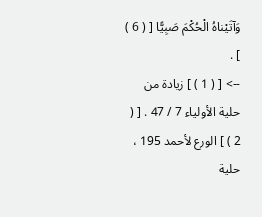وَآتَيْناهُ الْحُكْمَ صَبِيًّا [ ( 6 ) ] .
--> [ ( 1 ) ] زيادة من حلية الأولياء 7 / 47 . [ ( 2 ) ] الورع لأحمد 195 ، حلية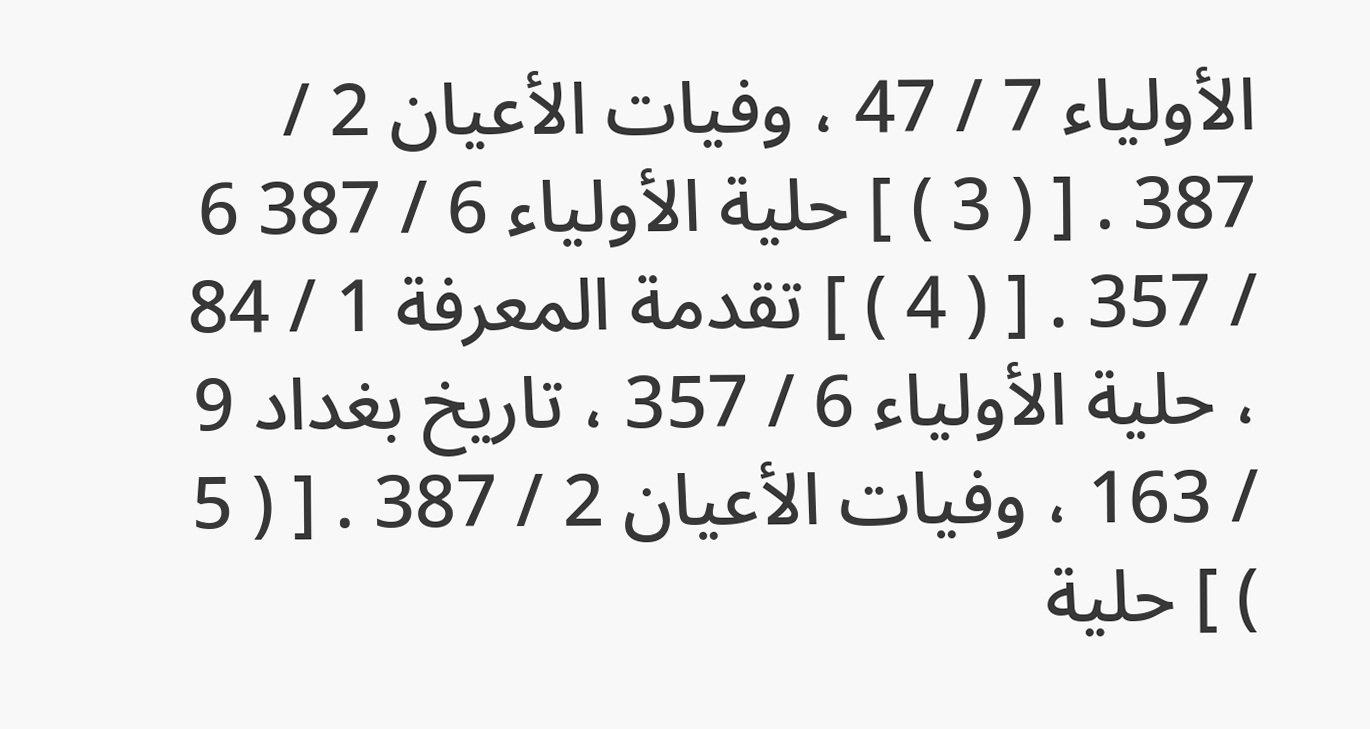الأولياء 7 / 47 ، وفيات الأعيان 2 / 387 . [ ( 3 ) ] حلية الأولياء 6 / 387 6 / 357 . [ ( 4 ) ] تقدمة المعرفة 1 / 84 ، حلية الأولياء 6 / 357 ، تاريخ بغداد 9 / 163 ، وفيات الأعيان 2 / 387 . [ ( 5 ) ] حلية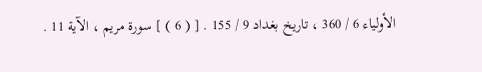الأولياء 6 / 360 ، تاريخ بغداد 9 / 155 . [ ( 6 ) ] سورة مريم ، الآية 11 .